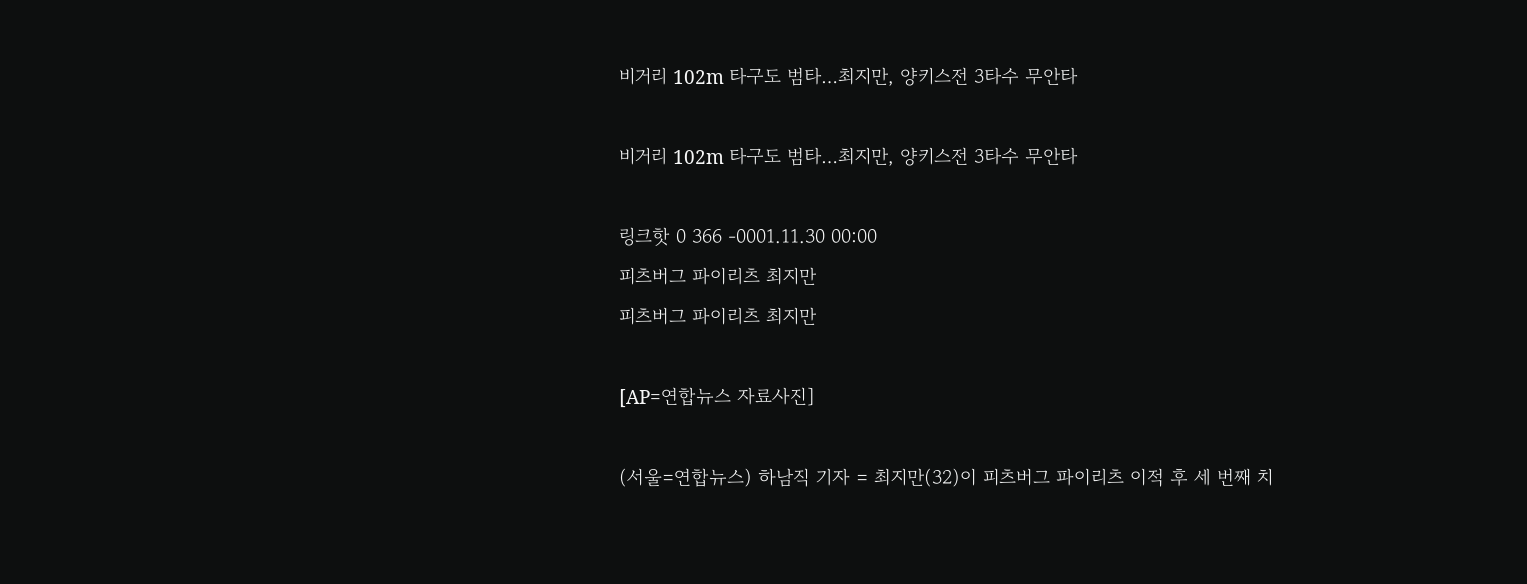비거리 102m 타구도 범타…최지만, 양키스전 3타수 무안타

비거리 102m 타구도 범타…최지만, 양키스전 3타수 무안타

링크핫 0 366 -0001.11.30 00:00
피츠버그 파이리츠 최지만
피츠버그 파이리츠 최지만

[AP=연합뉴스 자료사진]

(서울=연합뉴스) 하남직 기자 = 최지만(32)이 피츠버그 파이리츠 이적 후 세 번째 치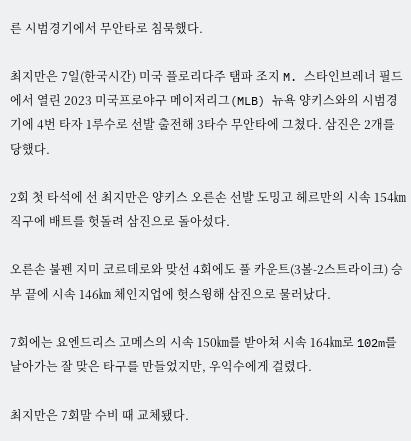른 시범경기에서 무안타로 침묵했다.

최지만은 7일(한국시간) 미국 플로리다주 탬파 조지 M. 스타인브레너 필드에서 열린 2023 미국프로야구 메이저리그(MLB) 뉴욕 양키스와의 시범경기에 4번 타자 1루수로 선발 출전해 3타수 무안타에 그쳤다. 삼진은 2개를 당했다.

2회 첫 타석에 선 최지만은 양키스 오른손 선발 도밍고 헤르만의 시속 154㎞ 직구에 배트를 헛돌려 삼진으로 돌아섰다.

오른손 불펜 지미 코르데로와 맞선 4회에도 풀 카운트(3볼-2스트라이크) 승부 끝에 시속 146㎞ 체인지업에 헛스윙해 삼진으로 물러났다.

7회에는 요엔드리스 고메스의 시속 150㎞를 받아쳐 시속 164㎞로 102m를 날아가는 잘 맞은 타구를 만들었지만, 우익수에게 걸렸다.

최지만은 7회말 수비 때 교체됐다.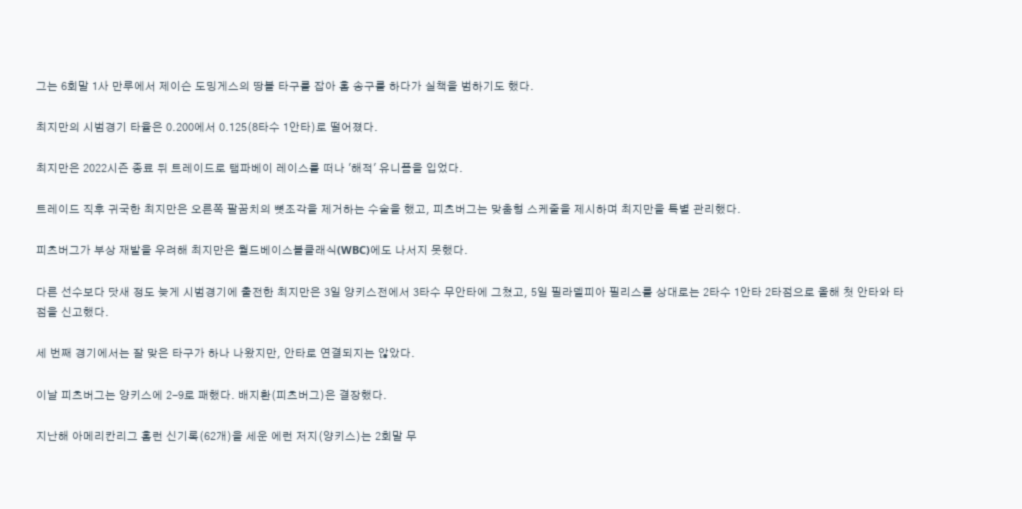그는 6회말 1사 만루에서 제이슨 도밍게스의 땅볼 타구를 잡아 홈 송구를 하다가 실책을 범하기도 했다.

최지만의 시범경기 타율은 0.200에서 0.125(8타수 1안타)로 떨어졌다.

최지만은 2022시즌 종료 뒤 트레이드로 탬파베이 레이스를 떠나 '해적' 유니폼을 입었다.

트레이드 직후 귀국한 최지만은 오른쪽 팔꿈치의 뼛조각을 제거하는 수술을 했고, 피츠버그는 맞춤형 스케줄을 제시하며 최지만을 특별 관리했다.

피츠버그가 부상 재발을 우려해 최지만은 월드베이스볼클래식(WBC)에도 나서지 못했다.

다른 선수보다 닷새 정도 늦게 시범경기에 출전한 최지만은 3일 양키스전에서 3타수 무안타에 그쳤고, 5일 필라델피아 필리스를 상대로는 2타수 1안타 2타점으로 올해 첫 안타와 타점을 신고했다.

세 번째 경기에서는 잘 맞은 타구가 하나 나왔지만, 안타로 연결되지는 않았다.

이날 피츠버그는 양키스에 2-9로 패했다. 배지환(피츠버그)은 결장했다.

지난해 아메리칸리그 홈런 신기록(62개)을 세운 에런 저지(양키스)는 2회말 무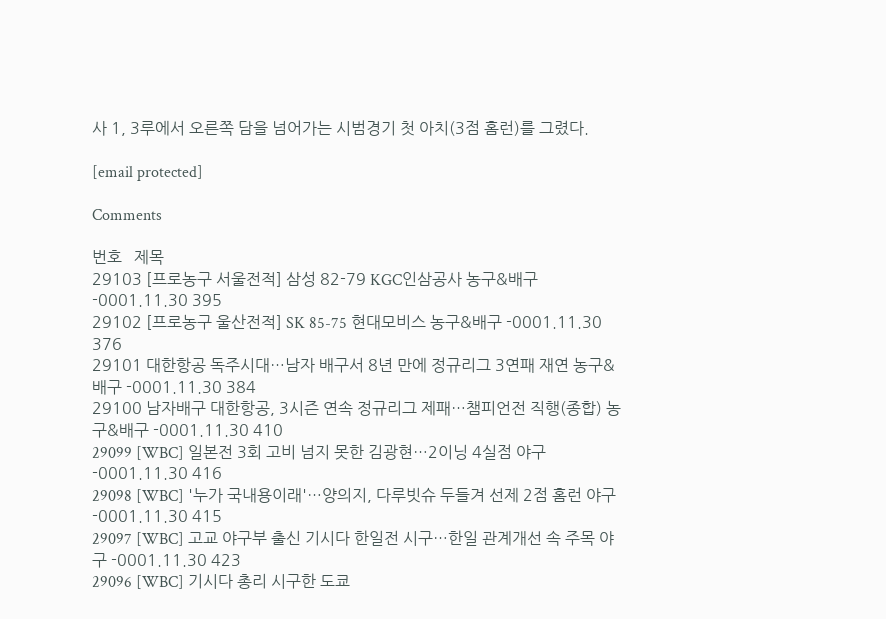사 1, 3루에서 오른쪽 담을 넘어가는 시범경기 첫 아치(3점 홈런)를 그렸다.

[email protected]

Comments

번호   제목
29103 [프로농구 서울전적] 삼성 82-79 KGC인삼공사 농구&배구 -0001.11.30 395
29102 [프로농구 울산전적] SK 85-75 현대모비스 농구&배구 -0001.11.30 376
29101 대한항공 독주시대…남자 배구서 8년 만에 정규리그 3연패 재연 농구&배구 -0001.11.30 384
29100 남자배구 대한항공, 3시즌 연속 정규리그 제패…챔피언전 직행(종합) 농구&배구 -0001.11.30 410
29099 [WBC] 일본전 3회 고비 넘지 못한 김광현…2이닝 4실점 야구 -0001.11.30 416
29098 [WBC] '누가 국내용이래'…양의지, 다루빗슈 두들겨 선제 2점 홈런 야구 -0001.11.30 415
29097 [WBC] 고교 야구부 출신 기시다 한일전 시구…한일 관계개선 속 주목 야구 -0001.11.30 423
29096 [WBC] 기시다 총리 시구한 도쿄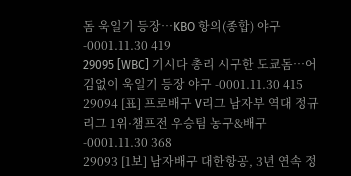돔 욱일기 등장…KBO 항의(종합) 야구 -0001.11.30 419
29095 [WBC] 기시다 총리 시구한 도쿄돔…어김없이 욱일기 등장 야구 -0001.11.30 415
29094 [표] 프로배구 V리그 남자부 역대 정규리그 1위·챔프전 우승팀 농구&배구 -0001.11.30 368
29093 [1보] 남자배구 대한항공, 3년 연속 정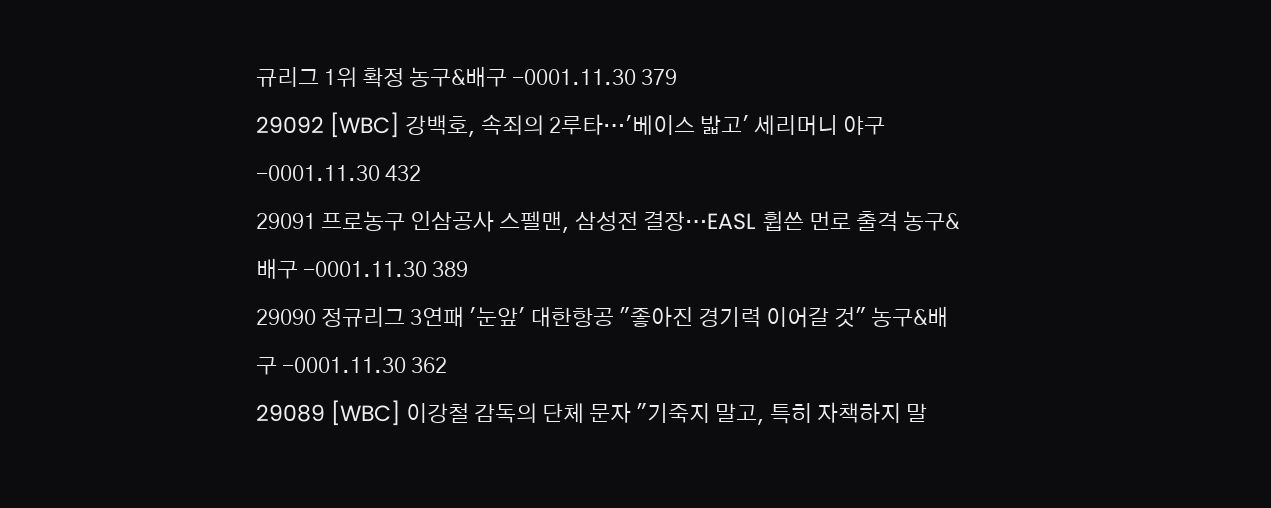규리그 1위 확정 농구&배구 -0001.11.30 379
29092 [WBC] 강백호, 속죄의 2루타…'베이스 밟고' 세리머니 야구 -0001.11.30 432
29091 프로농구 인삼공사 스펠맨, 삼성전 결장…EASL 휩쓴 먼로 출격 농구&배구 -0001.11.30 389
29090 정규리그 3연패 '눈앞' 대한항공 "좋아진 경기력 이어갈 것" 농구&배구 -0001.11.30 362
29089 [WBC] 이강철 감독의 단체 문자 "기죽지 말고, 특히 자책하지 말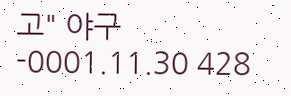고" 야구 -0001.11.30 428